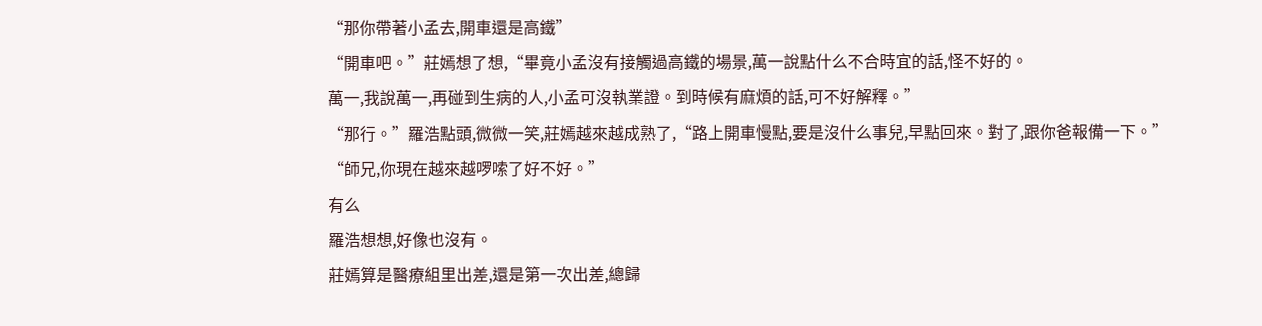“那你帶著小孟去,開車還是高鐵”
“開車吧。”莊嫣想了想,“畢竟小孟沒有接觸過高鐵的場景,萬一說點什么不合時宜的話,怪不好的。
萬一,我說萬一,再碰到生病的人,小孟可沒執業證。到時候有麻煩的話,可不好解釋。”
“那行。”羅浩點頭,微微一笑,莊嫣越來越成熟了,“路上開車慢點,要是沒什么事兒,早點回來。對了,跟你爸報備一下。”
“師兄,你現在越來越啰嗦了好不好。”
有么
羅浩想想,好像也沒有。
莊嫣算是醫療組里出差,還是第一次出差,總歸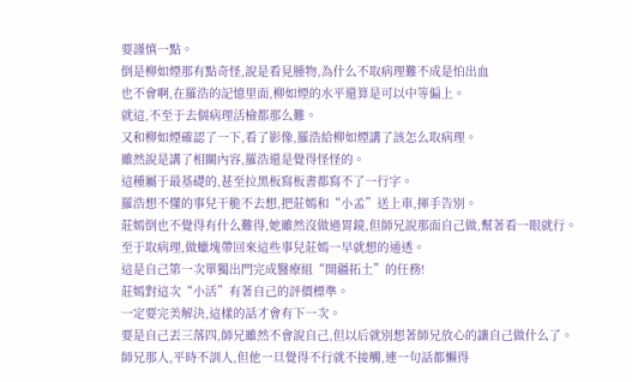要謹慎一點。
倒是柳如煙那有點奇怪,說是看見腫物,為什么不取病理難不成是怕出血
也不會啊,在羅浩的記憶里面,柳如煙的水平還算是可以中等偏上。
就這,不至于去個病理活檢都那么難。
又和柳如煙確認了一下,看了影像,羅浩給柳如煙講了該怎么取病理。
雖然說是講了相關內容,羅浩還是覺得怪怪的。
這種屬于最基礎的,甚至拉黑板寫板書都寫不了一行字。
羅浩想不懂的事兒干脆不去想,把莊嫣和“小孟”送上車,揮手告別。
莊嫣倒也不覺得有什么難得,她雖然沒做過胃鏡,但師兄說那面自己做,幫著看一眼就行。
至于取病理,做蠟塊帶回來這些事兒莊嫣一早就想的通透。
這是自己第一次單獨出門完成醫療組“開疆拓土”的任務!
莊嫣對這次“小活”有著自己的評價標準。
一定要完美解決,這樣的話才會有下一次。
要是自己丟三落四,師兄雖然不會說自己,但以后就別想著師兄放心的讓自己做什么了。
師兄那人,平時不訓人,但他一旦覺得不行就不接觸,連一句話都懶得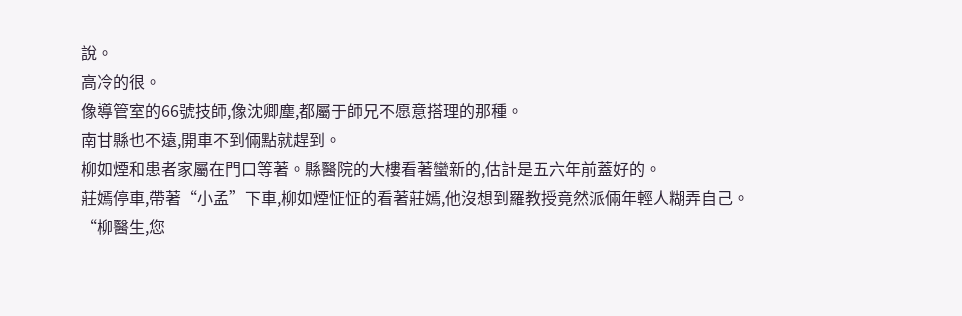說。
高冷的很。
像導管室的66號技師,像沈卿塵,都屬于師兄不愿意搭理的那種。
南甘縣也不遠,開車不到倆點就趕到。
柳如煙和患者家屬在門口等著。縣醫院的大樓看著蠻新的,估計是五六年前蓋好的。
莊嫣停車,帶著“小孟”下車,柳如煙怔怔的看著莊嫣,他沒想到羅教授竟然派倆年輕人糊弄自己。
“柳醫生,您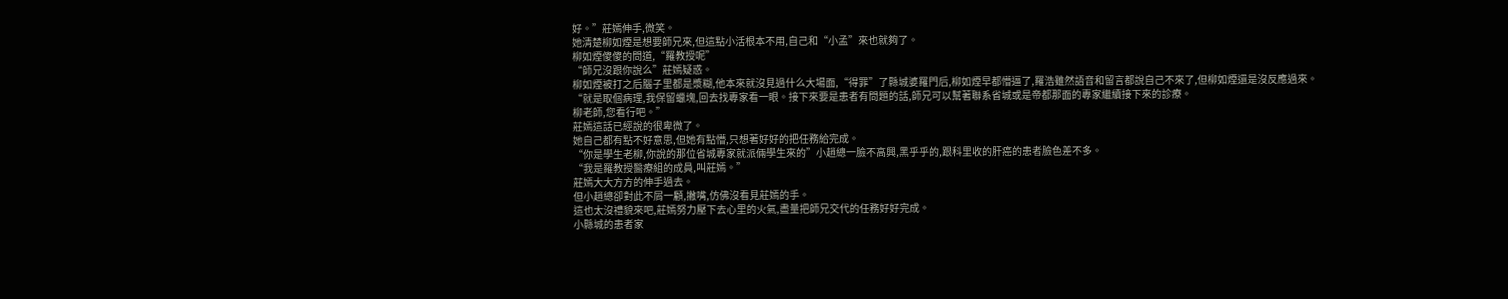好。”莊嫣伸手,微笑。
她清楚柳如煙是想要師兄來,但這點小活根本不用,自己和“小孟”來也就夠了。
柳如煙傻傻的問道,“羅教授呢”
“師兄沒跟你說么”莊嫣疑惑。
柳如煙被打之后腦子里都是漿糊,他本來就沒見過什么大場面,“得罪”了縣城婆羅門后,柳如煙早都懵逼了,羅浩雖然語音和留言都說自己不來了,但柳如煙還是沒反應過來。
“就是取個病理,我保留蠟塊,回去找專家看一眼。接下來要是患者有問題的話,師兄可以幫著聯系省城或是帝都那面的專家繼續接下來的診療。
柳老師,您看行吧。”
莊嫣這話已經說的很卑微了。
她自己都有點不好意思,但她有點懵,只想著好好的把任務給完成。
“你是學生老柳,你說的那位省城專家就派倆學生來的”小趙總一臉不高興,黑乎乎的,跟科里收的肝癌的患者臉色差不多。
“我是羅教授醫療組的成員,叫莊嫣。”
莊嫣大大方方的伸手過去。
但小趙總卻對此不屑一顧,撇嘴,仿佛沒看見莊嫣的手。
這也太沒禮貌來吧,莊嫣努力壓下去心里的火氣,盡量把師兄交代的任務好好完成。
小縣城的患者家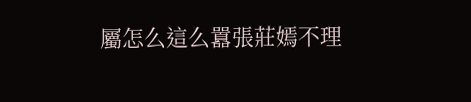屬怎么這么囂張莊嫣不理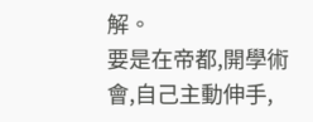解。
要是在帝都,開學術會,自己主動伸手,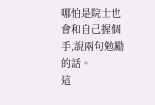哪怕是院士也會和自己握個手,說兩句勉勵的話。
這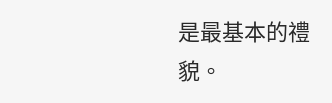是最基本的禮貌。